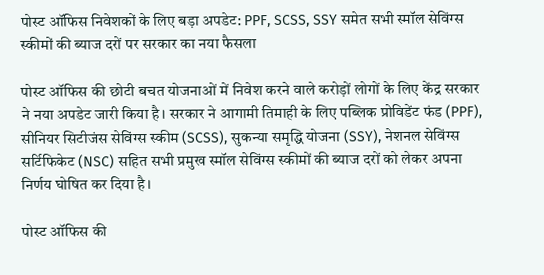पोस्ट ऑफिस निवेशकों के लिए बड़ा अपडेट: PPF, SCSS, SSY समेत सभी स्मॉल सेविंग्स स्कीमों की ब्याज दरों पर सरकार का नया फैसला

पोस्ट ऑफिस की छोटी बचत योजनाओं में निवेश करने वाले करोड़ों लोगों के लिए केंद्र सरकार ने नया अपडेट जारी किया है। सरकार ने आगामी तिमाही के लिए पब्लिक प्रोविडेंट फंड (PPF), सीनियर सिटीजंस सेविंग्स स्कीम (SCSS), सुकन्या समृद्धि योजना (SSY), नेशनल सेविंग्स सर्टिफिकेट (NSC) सहित सभी प्रमुख स्मॉल सेविंग्स स्कीमों की ब्याज दरों को लेकर अपना निर्णय घोषित कर दिया है।

पोस्ट ऑफिस की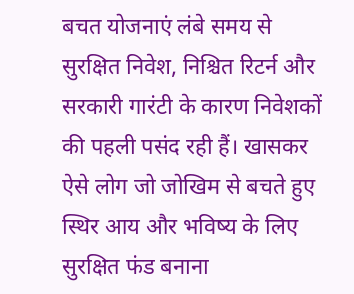बचत योजनाएं लंबे समय से सुरक्षित निवेश, निश्चित रिटर्न और सरकारी गारंटी के कारण निवेशकों की पहली पसंद रही हैं। खासकर ऐसे लोग जो जोखिम से बचते हुए स्थिर आय और भविष्य के लिए सुरक्षित फंड बनाना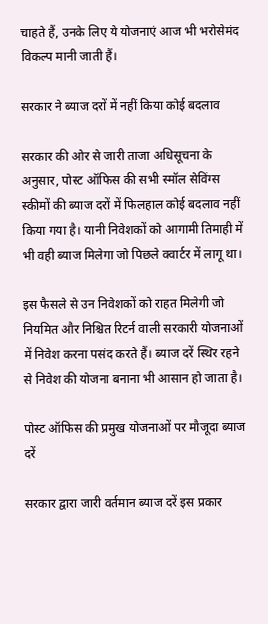चाहते हैं, उनके लिए ये योजनाएं आज भी भरोसेमंद विकल्प मानी जाती हैं।

सरकार ने ब्याज दरों में नहीं किया कोई बदलाव

सरकार की ओर से जारी ताजा अधिसूचना के अनुसार, पोस्ट ऑफिस की सभी स्मॉल सेविंग्स स्कीमों की ब्याज दरों में फिलहाल कोई बदलाव नहीं किया गया है। यानी निवेशकों को आगामी तिमाही में भी वही ब्याज मिलेगा जो पिछले क्वार्टर में लागू था।

इस फैसले से उन निवेशकों को राहत मिलेगी जो नियमित और निश्चित रिटर्न वाली सरकारी योजनाओं में निवेश करना पसंद करते हैं। ब्याज दरें स्थिर रहने से निवेश की योजना बनाना भी आसान हो जाता है।

पोस्ट ऑफिस की प्रमुख योजनाओं पर मौजूदा ब्याज दरें

सरकार द्वारा जारी वर्तमान ब्याज दरें इस प्रकार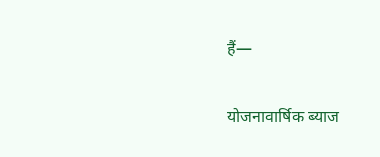हैं—

योजनावार्षिक ब्याज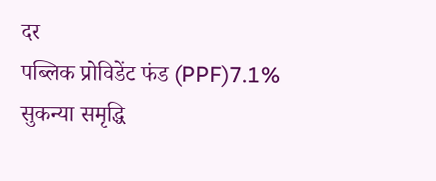दर
पब्लिक प्रोविडेंट फंड (PPF)7.1%
सुकन्या समृद्धि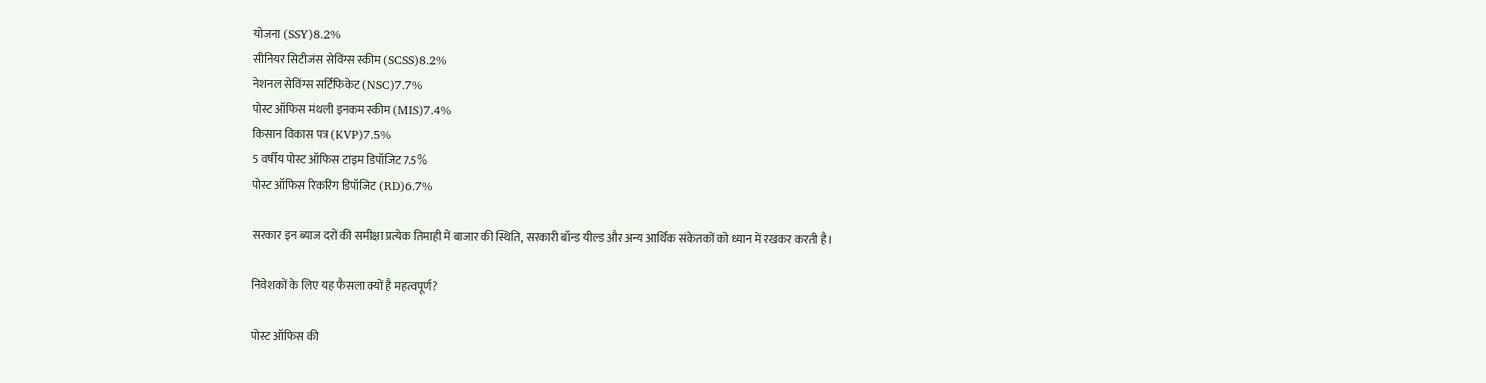योजना (SSY)8.2%
सीनियर सिटीजंस सेविंग्स स्कीम (SCSS)8.2%
नेशनल सेविंग्स सर्टिफिकेट (NSC)7.7%
पोस्ट ऑफिस मंथली इनकम स्कीम (MIS)7.4%
किसान विकास पत्र (KVP)7.5%
5 वर्षीय पोस्ट ऑफिस टाइम डिपॉजिट7.5%
पोस्ट ऑफिस रिकरिंग डिपॉजिट (RD)6.7%

सरकार इन ब्याज दरों की समीक्षा प्रत्येक तिमाही में बाजार की स्थिति, सरकारी बॉन्ड यील्ड और अन्य आर्थिक संकेतकों को ध्यान में रखकर करती है।

निवेशकों के लिए यह फैसला क्यों है महत्वपूर्ण?

पोस्ट ऑफिस की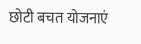छोटी बचत योजनाएं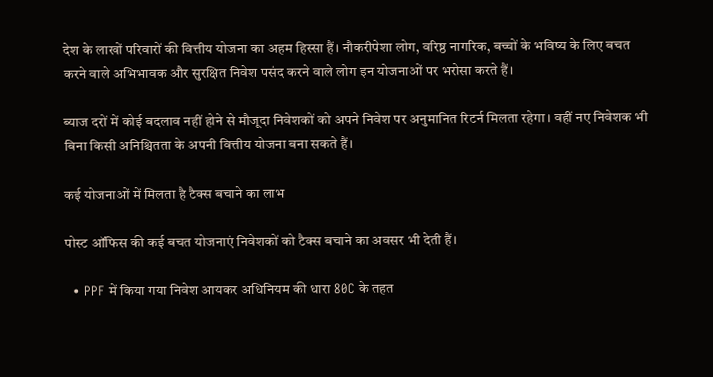देश के लाखों परिवारों की वित्तीय योजना का अहम हिस्सा हैं। नौकरीपेशा लोग, वरिष्ठ नागरिक, बच्चों के भविष्य के लिए बचत करने वाले अभिभावक और सुरक्षित निवेश पसंद करने वाले लोग इन योजनाओं पर भरोसा करते हैं।

ब्याज दरों में कोई बदलाव नहीं होने से मौजूदा निवेशकों को अपने निवेश पर अनुमानित रिटर्न मिलता रहेगा। वहीं नए निवेशक भी बिना किसी अनिश्चितता के अपनी वित्तीय योजना बना सकते हैं।

कई योजनाओं में मिलता है टैक्स बचाने का लाभ

पोस्ट ऑफिस की कई बचत योजनाएं निवेशकों को टैक्स बचाने का अवसर भी देती हैं।

  • PPF में किया गया निवेश आयकर अधिनियम की धारा 80C के तहत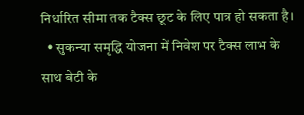निर्धारित सीमा तक टैक्स छूट के लिए पात्र हो सकता है।
  • सुकन्या समृद्धि योजना में निवेश पर टैक्स लाभ के साथ बेटी के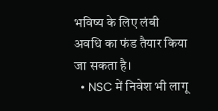भविष्य के लिए लंबी अवधि का फंड तैयार किया जा सकता है।
  • NSC में निवेश भी लागू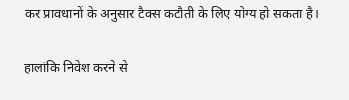कर प्रावधानों के अनुसार टैक्स कटौती के लिए योग्य हो सकता है।

हालांकि निवेश करने से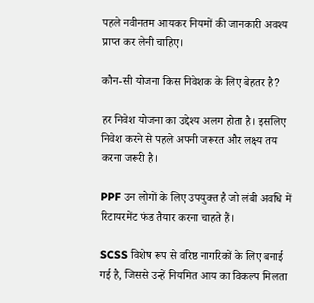पहले नवीनतम आयकर नियमों की जानकारी अवश्य प्राप्त कर लेनी चाहिए।

कौन-सी योजना किस निवेशक के लिए बेहतर है?

हर निवेश योजना का उद्देश्य अलग होता है। इसलिए निवेश करने से पहले अपनी जरूरत और लक्ष्य तय करना जरूरी है।

PPF उन लोगों के लिए उपयुक्त है जो लंबी अवधि में रिटायरमेंट फंड तैयार करना चाहते हैं।

SCSS विशेष रूप से वरिष्ठ नागरिकों के लिए बनाई गई है, जिससे उन्हें नियमित आय का विकल्प मिलता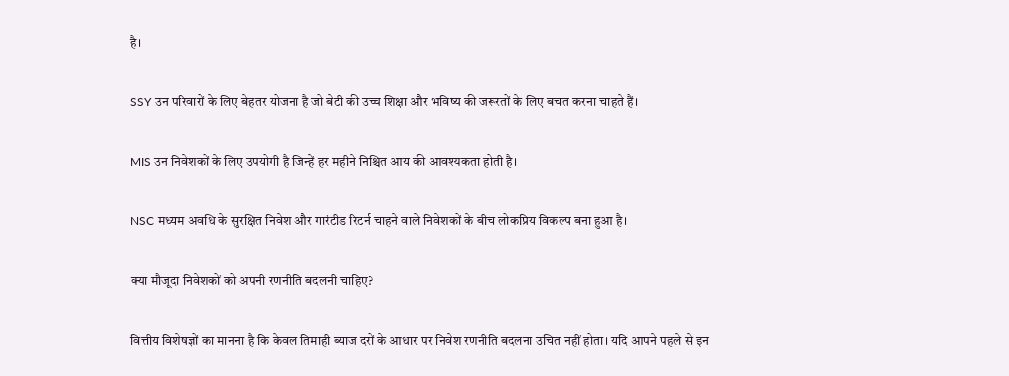है।

SSY उन परिवारों के लिए बेहतर योजना है जो बेटी की उच्च शिक्षा और भविष्य की जरूरतों के लिए बचत करना चाहते हैं।

MIS उन निवेशकों के लिए उपयोगी है जिन्हें हर महीने निश्चित आय की आवश्यकता होती है।

NSC मध्यम अवधि के सुरक्षित निवेश और गारंटीड रिटर्न चाहने वाले निवेशकों के बीच लोकप्रिय विकल्प बना हुआ है।

क्या मौजूदा निवेशकों को अपनी रणनीति बदलनी चाहिए?

वित्तीय विशेषज्ञों का मानना है कि केवल तिमाही ब्याज दरों के आधार पर निवेश रणनीति बदलना उचित नहीं होता। यदि आपने पहले से इन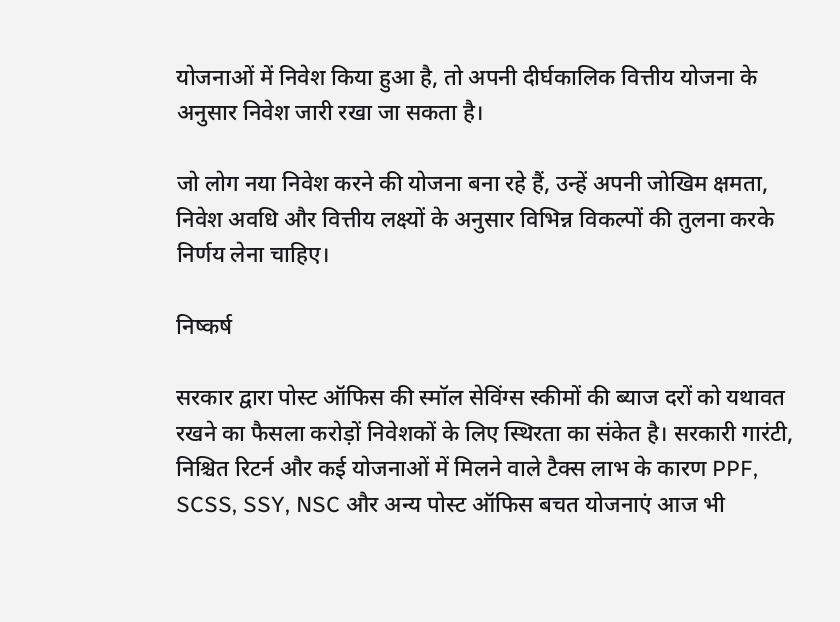योजनाओं में निवेश किया हुआ है, तो अपनी दीर्घकालिक वित्तीय योजना के अनुसार निवेश जारी रखा जा सकता है।

जो लोग नया निवेश करने की योजना बना रहे हैं, उन्हें अपनी जोखिम क्षमता, निवेश अवधि और वित्तीय लक्ष्यों के अनुसार विभिन्न विकल्पों की तुलना करके निर्णय लेना चाहिए।

निष्कर्ष

सरकार द्वारा पोस्ट ऑफिस की स्मॉल सेविंग्स स्कीमों की ब्याज दरों को यथावत रखने का फैसला करोड़ों निवेशकों के लिए स्थिरता का संकेत है। सरकारी गारंटी, निश्चित रिटर्न और कई योजनाओं में मिलने वाले टैक्स लाभ के कारण PPF, SCSS, SSY, NSC और अन्य पोस्ट ऑफिस बचत योजनाएं आज भी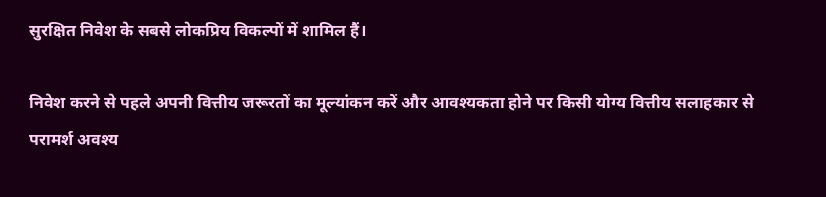सुरक्षित निवेश के सबसे लोकप्रिय विकल्पों में शामिल हैं।

निवेश करने से पहले अपनी वित्तीय जरूरतों का मूल्यांकन करें और आवश्यकता होने पर किसी योग्य वित्तीय सलाहकार से परामर्श अवश्य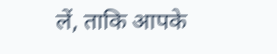लें, ताकि आपके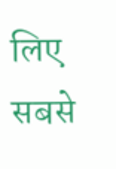लिए सबसे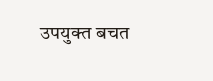उपयुक्त बचत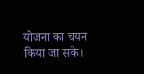योजना का चयन किया जा सके।